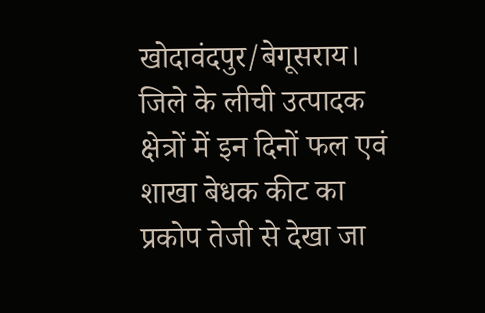खोदावंदपुर/बेगूसराय। जिले के लीची उत्पादक क्षेत्रों में इन दिनों फल एवं शाखा बेधक कीट का प्रकोप तेजी से देखा जा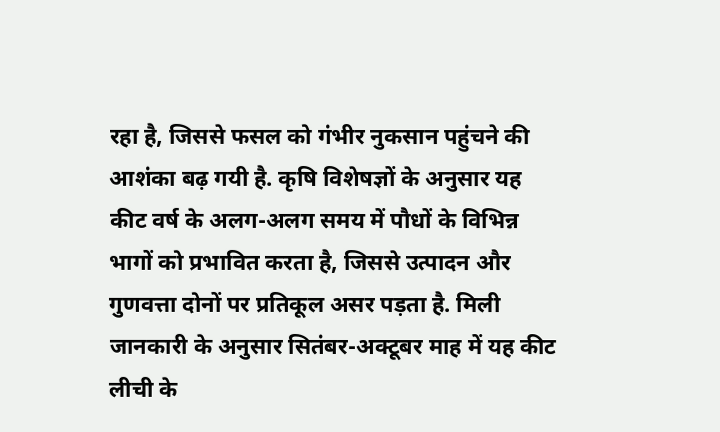रहा है, जिससे फसल को गंभीर नुकसान पहुंचने की आशंका बढ़ गयी है. कृषि विशेषज्ञों के अनुसार यह कीट वर्ष के अलग-अलग समय में पौधों के विभिन्न भागों को प्रभावित करता है, जिससे उत्पादन और गुणवत्ता दोनों पर प्रतिकूल असर पड़ता है. मिली जानकारी के अनुसार सितंबर-अक्टूबर माह में यह कीट लीची के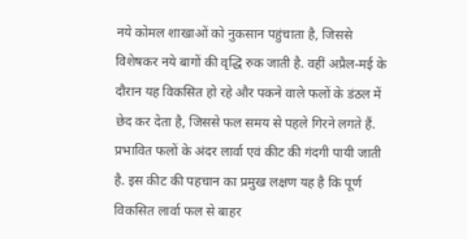नये कोमल शाखाओं को नुकसान पहुंचाता है, जिससे विशेषकर नये बागों की वृद्धि रुक जाती है. वहीं अप्रैल-मई के दौरान यह विकसित हो रहे और पकने वाले फलों के डंठल में छेद कर देता है, जिससे फल समय से पहले गिरने लगते हैं. प्रभावित फलों के अंदर लार्वा एवं कीट की गंदगी पायी जाती है. इस कीट की पहचान का प्रमुख लक्षण यह है कि पूर्ण विकसित लार्वा फल से बाहर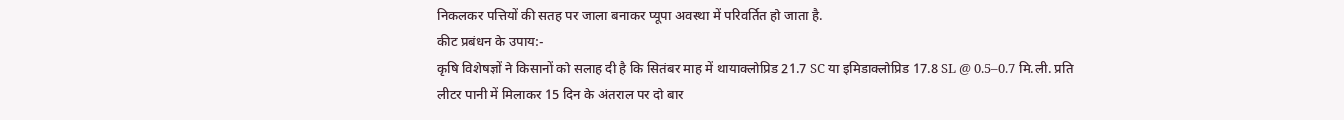निकलकर पत्तियों की सतह पर जाला बनाकर प्यूपा अवस्था में परिवर्तित हो जाता है.
कीट प्रबंधन के उपाय:-
कृषि विशेषज्ञों ने किसानों को सलाह दी है कि सितंबर माह में थायाक्लोप्रिड 21.7 SC या इमिडाक्लोप्रिड 17.8 SL @ 0.5–0.7 मि.ली. प्रति लीटर पानी में मिलाकर 15 दिन के अंतराल पर दो बार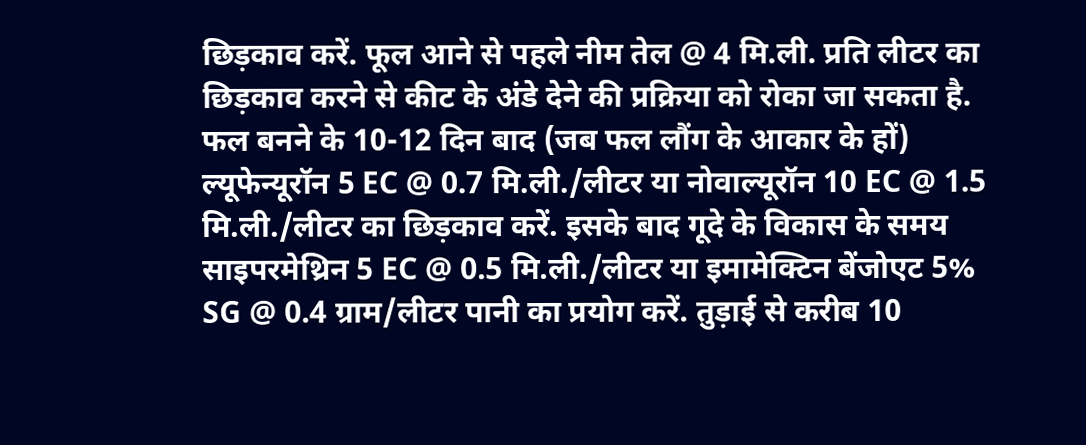छिड़काव करें. फूल आने से पहले नीम तेल @ 4 मि.ली. प्रति लीटर का छिड़काव करने से कीट के अंडे देने की प्रक्रिया को रोका जा सकता है. फल बनने के 10-12 दिन बाद (जब फल लौंग के आकार के हों) ल्यूफेन्यूरॉन 5 EC @ 0.7 मि.ली./लीटर या नोवाल्यूरॉन 10 EC @ 1.5 मि.ली./लीटर का छिड़काव करें. इसके बाद गूदे के विकास के समय साइपरमेथ्रिन 5 EC @ 0.5 मि.ली./लीटर या इमामेक्टिन बेंजोएट 5% SG @ 0.4 ग्राम/लीटर पानी का प्रयोग करें. तुड़ाई से करीब 10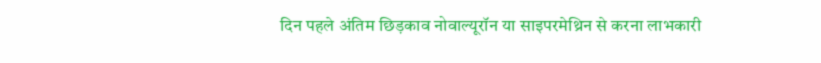दिन पहले अंतिम छिड़काव नोवाल्यूरॉन या साइपरमेथ्रिन से करना लाभकारी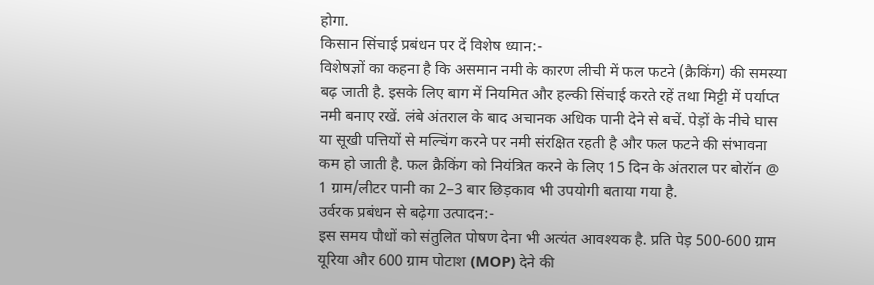होगा.
किसान सिंचाई प्रबंधन पर दें विशेष ध्यान:-
विशेषज्ञों का कहना है कि असमान नमी के कारण लीची में फल फटने (क्रैकिंग) की समस्या बढ़ जाती है. इसके लिए बाग में नियमित और हल्की सिंचाई करते रहें तथा मिट्टी में पर्याप्त नमी बनाए रखें. लंबे अंतराल के बाद अचानक अधिक पानी देने से बचें. पेड़ों के नीचे घास या सूखी पत्तियों से मल्चिंग करने पर नमी संरक्षित रहती है और फल फटने की संभावना कम हो जाती है. फल क्रैकिंग को नियंत्रित करने के लिए 15 दिन के अंतराल पर बोरॉन @ 1 ग्राम/लीटर पानी का 2–3 बार छिड़काव भी उपयोगी बताया गया है.
उर्वरक प्रबंधन से बढ़ेगा उत्पादन:-
इस समय पौधों को संतुलित पोषण देना भी अत्यंत आवश्यक है. प्रति पेड़ 500-600 ग्राम यूरिया और 600 ग्राम पोटाश (MOP) देने की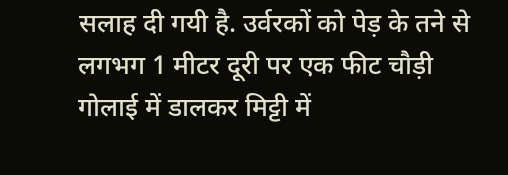सलाह दी गयी है. उर्वरकों को पेड़ के तने से लगभग 1 मीटर दूरी पर एक फीट चौड़ी गोलाई में डालकर मिट्टी में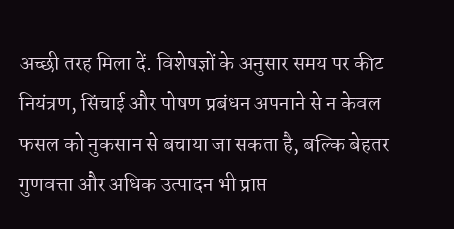अच्छी तरह मिला दें. विशेषज्ञों के अनुसार समय पर कीट नियंत्रण, सिंचाई और पोषण प्रबंधन अपनाने से न केवल फसल को नुकसान से बचाया जा सकता है, बल्कि बेहतर गुणवत्ता और अधिक उत्पादन भी प्राप्त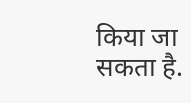किया जा सकता है.